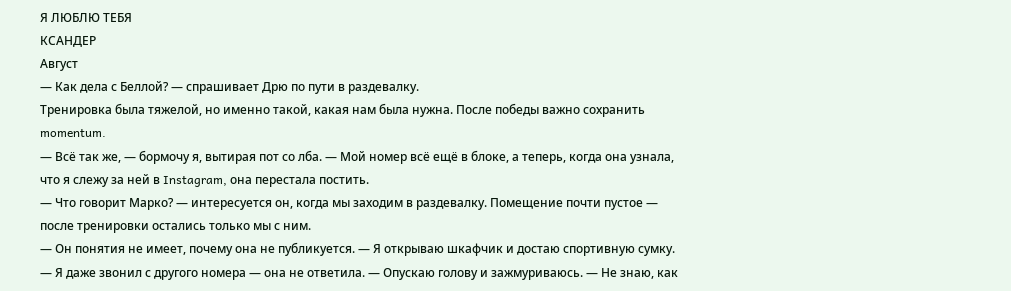Я ЛЮБЛЮ ТЕБЯ
КСАНДЕР
Август
— Как дела с Беллой? — спрашивает Дрю по пути в раздевалку.
Тренировка была тяжелой, но именно такой, какая нам была нужна. После победы важно сохранить momentum.
— Всё так же, — бормочу я, вытирая пот со лба. — Мой номер всё ещё в блоке, а теперь, когда она узнала, что я слежу за ней в Instagram, она перестала постить.
— Что говорит Марко? — интересуется он, когда мы заходим в раздевалку. Помещение почти пустое — после тренировки остались только мы с ним.
— Он понятия не имеет, почему она не публикуется. — Я открываю шкафчик и достаю спортивную сумку. — Я даже звонил с другого номера — она не ответила. — Опускаю голову и зажмуриваюсь. — Не знаю, как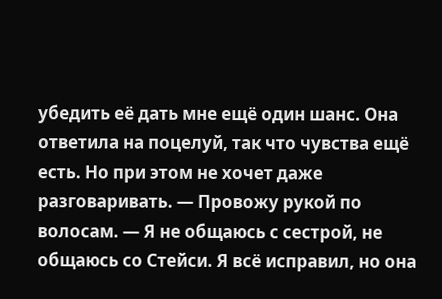убедить её дать мне ещё один шанс. Она ответила на поцелуй, так что чувства ещё есть. Но при этом не хочет даже разговаривать. — Провожу рукой по волосам. — Я не общаюсь с сестрой, не общаюсь со Стейси. Я всё исправил, но она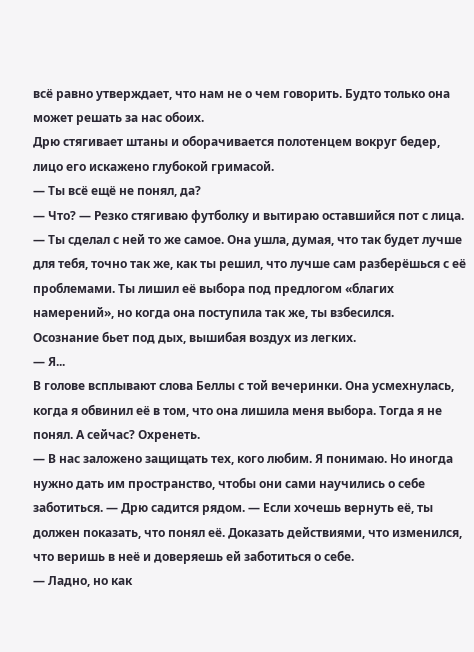всё равно утверждает, что нам не о чем говорить. Будто только она может решать за нас обоих.
Дрю стягивает штаны и оборачивается полотенцем вокруг бедер, лицо его искажено глубокой гримасой.
— Ты всё ещё не понял, да?
— Что? — Резко стягиваю футболку и вытираю оставшийся пот с лица.
— Ты сделал с ней то же самое. Она ушла, думая, что так будет лучше для тебя, точно так же, как ты решил, что лучше сам разберёшься с её проблемами. Ты лишил её выбора под предлогом «благих намерений», но когда она поступила так же, ты взбесился.
Осознание бьет под дых, вышибая воздух из легких.
— Я...
В голове всплывают слова Беллы с той вечеринки. Она усмехнулась, когда я обвинил её в том, что она лишила меня выбора. Тогда я не понял. А сейчас? Охренеть.
— В нас заложено защищать тех, кого любим. Я понимаю. Но иногда нужно дать им пространство, чтобы они сами научились о себе заботиться. — Дрю садится рядом. — Если хочешь вернуть её, ты должен показать, что понял её. Доказать действиями, что изменился, что веришь в неё и доверяешь ей заботиться о себе.
— Ладно, но как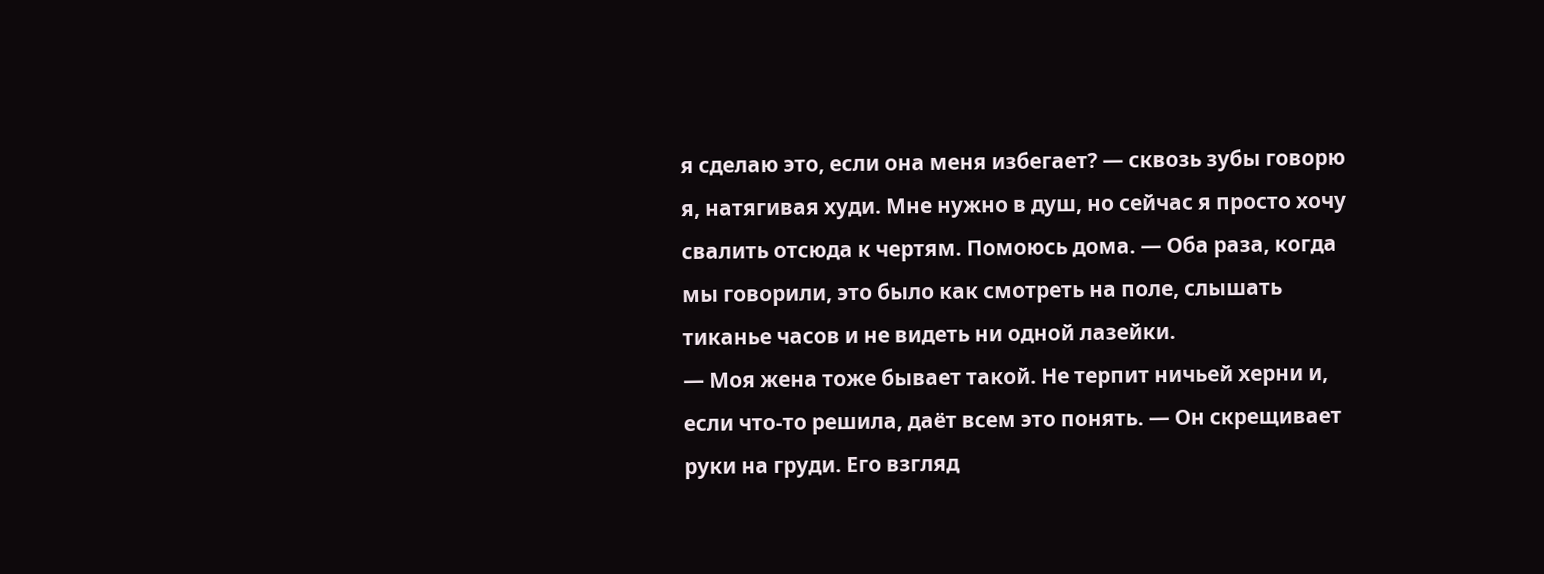я сделаю это, если она меня избегает? — сквозь зубы говорю я, натягивая худи. Мне нужно в душ, но сейчас я просто хочу свалить отсюда к чертям. Помоюсь дома. — Оба раза, когда мы говорили, это было как смотреть на поле, слышать тиканье часов и не видеть ни одной лазейки.
— Моя жена тоже бывает такой. Не терпит ничьей херни и, если что-то решила, даёт всем это понять. — Он скрещивает руки на груди. Его взгляд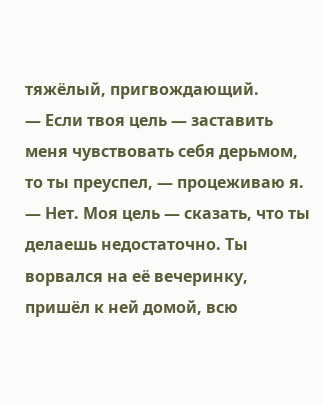тяжёлый, пригвождающий.
— Если твоя цель — заставить меня чувствовать себя дерьмом, то ты преуспел, — процеживаю я.
— Нет. Моя цель — сказать, что ты делаешь недостаточно. Ты ворвался на её вечеринку, пришёл к ней домой, всю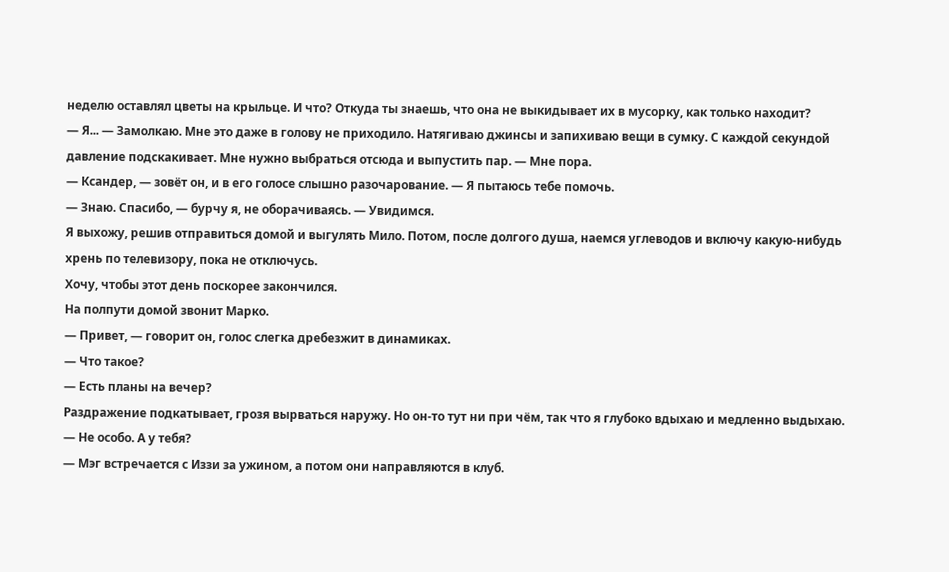неделю оставлял цветы на крыльце. И что? Откуда ты знаешь, что она не выкидывает их в мусорку, как только находит?
— Я... — Замолкаю. Мне это даже в голову не приходило. Натягиваю джинсы и запихиваю вещи в сумку. С каждой секундой давление подскакивает. Мне нужно выбраться отсюда и выпустить пар. — Мне пора.
— Ксандер, — зовёт он, и в его голосе слышно разочарование. — Я пытаюсь тебе помочь.
— Знаю. Спасибо, — бурчу я, не оборачиваясь. — Увидимся.
Я выхожу, решив отправиться домой и выгулять Мило. Потом, после долгого душа, наемся углеводов и включу какую-нибудь хрень по телевизору, пока не отключусь.
Хочу, чтобы этот день поскорее закончился.
На полпути домой звонит Марко.
— Привет, — говорит он, голос слегка дребезжит в динамиках.
— Что такое?
— Есть планы на вечер?
Раздражение подкатывает, грозя вырваться наружу. Но он-то тут ни при чём, так что я глубоко вдыхаю и медленно выдыхаю.
— Не особо. А у тебя?
— Мэг встречается с Иззи за ужином, а потом они направляются в клуб.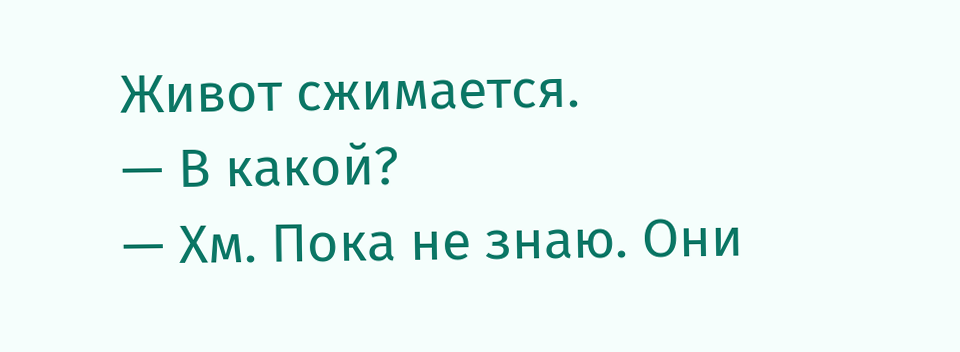Живот сжимается.
— В какой?
— Хм. Пока не знаю. Они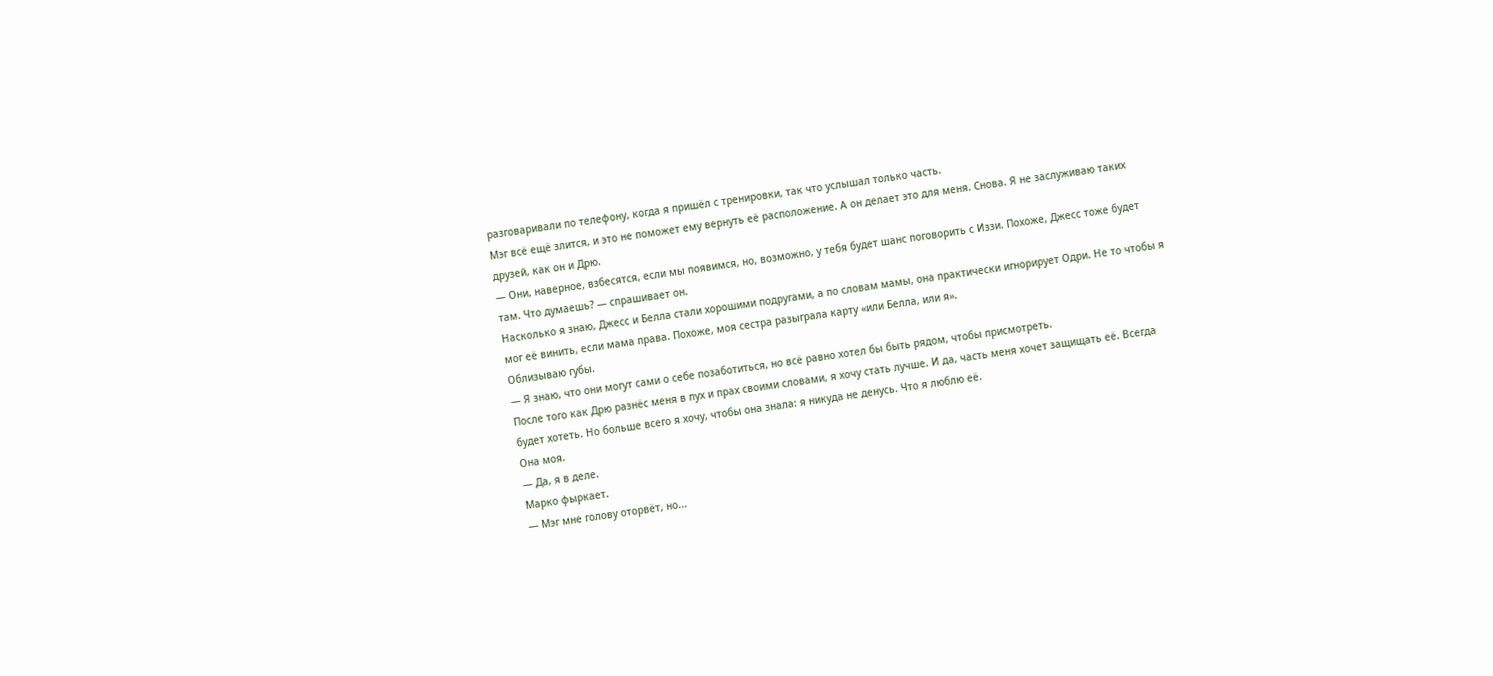разговаривали по телефону, когда я пришёл с тренировки, так что услышал только часть.
Мэг всё ещё злится, и это не поможет ему вернуть её расположение. А он делает это для меня. Снова. Я не заслуживаю таких друзей, как он и Дрю.
— Они, наверное, взбесятся, если мы появимся, но, возможно, у тебя будет шанс поговорить с Иззи. Похоже, Джесс тоже будет там. Что думаешь? — спрашивает он.
Насколько я знаю, Джесс и Белла стали хорошими подругами, а по словам мамы, она практически игнорирует Одри. Не то чтобы я мог её винить, если мама права. Похоже, моя сестра разыграла карту «или Белла, или я».
Облизываю губы.
— Я знаю, что они могут сами о себе позаботиться, но всё равно хотел бы быть рядом, чтобы присмотреть.
После того как Дрю разнёс меня в пух и прах своими словами, я хочу стать лучше. И да, часть меня хочет защищать её. Всегда будет хотеть. Но больше всего я хочу, чтобы она знала: я никуда не денусь. Что я люблю её.
Она моя.
— Да, я в деле.
Марко фыркает.
— Мэг мне голову оторвёт, но...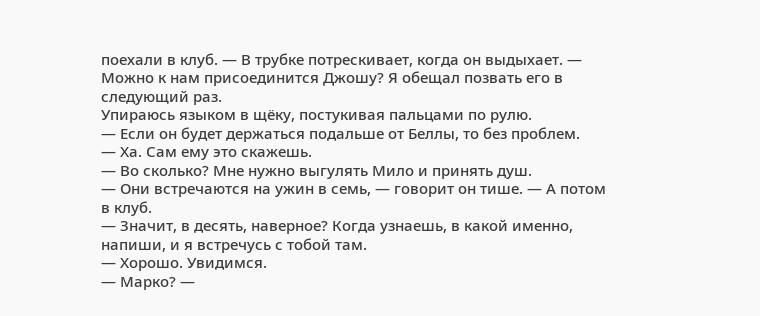поехали в клуб. — В трубке потрескивает, когда он выдыхает. — Можно к нам присоединится Джошу? Я обещал позвать его в следующий раз.
Упираюсь языком в щёку, постукивая пальцами по рулю.
— Если он будет держаться подальше от Беллы, то без проблем.
— Ха. Сам ему это скажешь.
— Во сколько? Мне нужно выгулять Мило и принять душ.
— Они встречаются на ужин в семь, — говорит он тише. — А потом в клуб.
— Значит, в десять, наверное? Когда узнаешь, в какой именно, напиши, и я встречусь с тобой там.
— Хорошо. Увидимся.
— Марко? —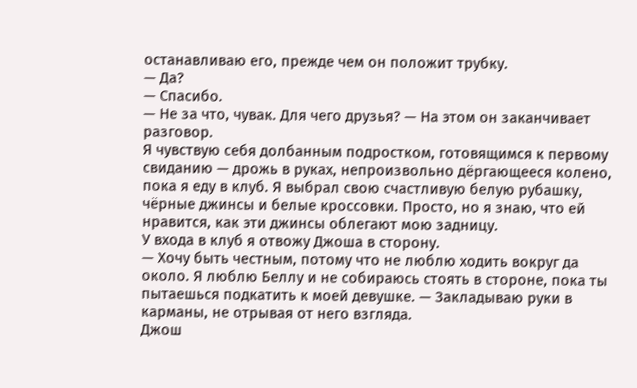останавливаю его, прежде чем он положит трубку.
— Да?
— Спасибо.
— Не за что, чувак. Для чего друзья? — На этом он заканчивает разговор.
Я чувствую себя долбанным подростком, готовящимся к первому свиданию — дрожь в руках, непроизвольно дёргающееся колено, пока я еду в клуб. Я выбрал свою счастливую белую рубашку, чёрные джинсы и белые кроссовки. Просто, но я знаю, что ей нравится, как эти джинсы облегают мою задницу.
У входа в клуб я отвожу Джоша в сторону.
— Хочу быть честным, потому что не люблю ходить вокруг да около. Я люблю Беллу и не собираюсь стоять в стороне, пока ты пытаешься подкатить к моей девушке. — Закладываю руки в карманы, не отрывая от него взгляда.
Джош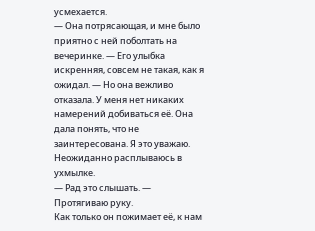усмехается.
— Она потрясающая, и мне было приятно с ней поболтать на вечеринке. — Его улыбка искренняя, совсем не такая, как я ожидал. — Но она вежливо отказала. У меня нет никаких намерений добиваться её. Она дала понять, что не заинтересована. Я это уважаю.
Неожиданно расплываюсь в ухмылке.
— Рад это слышать. — Протягиваю руку.
Как только он пожимает её, к нам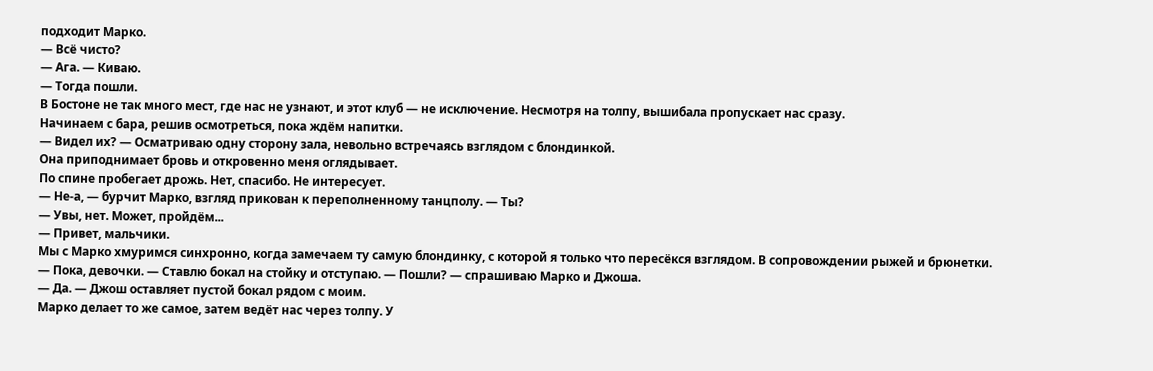подходит Марко.
— Всё чисто?
— Ага. — Киваю.
— Тогда пошли.
В Бостоне не так много мест, где нас не узнают, и этот клуб — не исключение. Несмотря на толпу, вышибала пропускает нас сразу.
Начинаем с бара, решив осмотреться, пока ждём напитки.
— Видел их? — Осматриваю одну сторону зала, невольно встречаясь взглядом с блондинкой.
Она приподнимает бровь и откровенно меня оглядывает.
По спине пробегает дрожь. Нет, спасибо. Не интересует.
— Не-а, — бурчит Марко, взгляд прикован к переполненному танцполу. — Ты?
— Увы, нет. Может, пройдём...
— Привет, мальчики.
Мы с Марко хмуримся синхронно, когда замечаем ту самую блондинку, с которой я только что пересёкся взглядом. В сопровождении рыжей и брюнетки.
— Пока, девочки. — Ставлю бокал на стойку и отступаю. — Пошли? — спрашиваю Марко и Джоша.
— Да. — Джош оставляет пустой бокал рядом с моим.
Марко делает то же самое, затем ведёт нас через толпу. У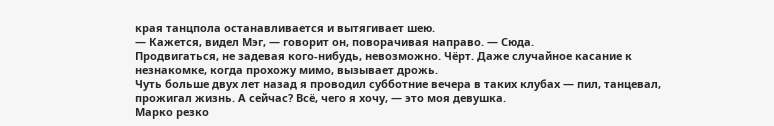края танцпола останавливается и вытягивает шею.
— Кажется, видел Мэг, — говорит он, поворачивая направо. — Сюда.
Продвигаться, не задевая кого-нибудь, невозможно. Чёрт. Даже случайное касание к незнакомке, когда прохожу мимо, вызывает дрожь.
Чуть больше двух лет назад я проводил субботние вечера в таких клубах — пил, танцевал, прожигал жизнь. А сейчас? Всё, чего я хочу, — это моя девушка.
Марко резко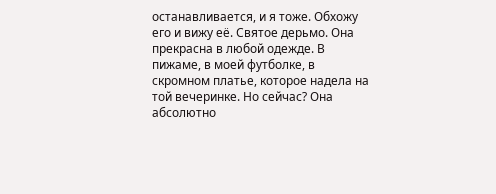останавливается, и я тоже. Обхожу его и вижу её. Святое дерьмо. Она прекрасна в любой одежде. В пижаме, в моей футболке, в скромном платье, которое надела на той вечеринке. Но сейчас? Она абсолютно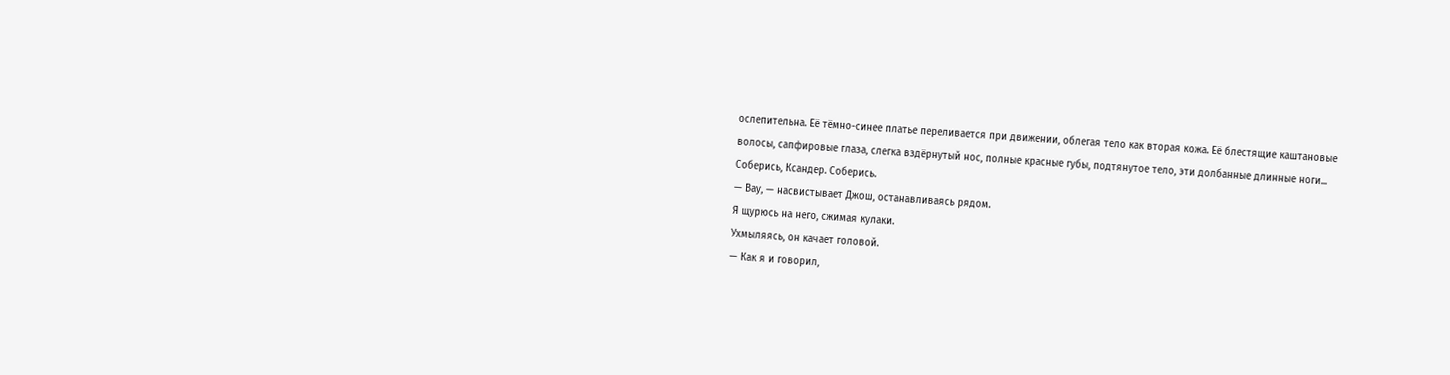ослепительна. Её тёмно-синее платье переливается при движении, облегая тело как вторая кожа. Её блестящие каштановые волосы, сапфировые глаза, слегка вздёрнутый нос, полные красные губы, подтянутое тело, эти долбанные длинные ноги...
Соберись, Ксандер. Соберись.
— Вау, — насвистывает Джош, останавливаясь рядом.
Я щурюсь на него, сжимая кулаки.
Ухмыляясь, он качает головой.
— Как я и говорил,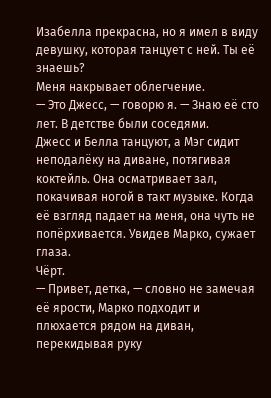Изабелла прекрасна, но я имел в виду девушку, которая танцует с ней. Ты её знаешь?
Меня накрывает облегчение.
— Это Джесс, — говорю я. — Знаю её сто лет. В детстве были соседями.
Джесс и Белла танцуют, а Мэг сидит неподалёку на диване, потягивая коктейль. Она осматривает зал, покачивая ногой в такт музыке. Когда её взгляд падает на меня, она чуть не попёрхивается. Увидев Марко, сужает глаза.
Чёрт.
— Привет, детка, — словно не замечая её ярости, Марко подходит и плюхается рядом на диван, перекидывая руку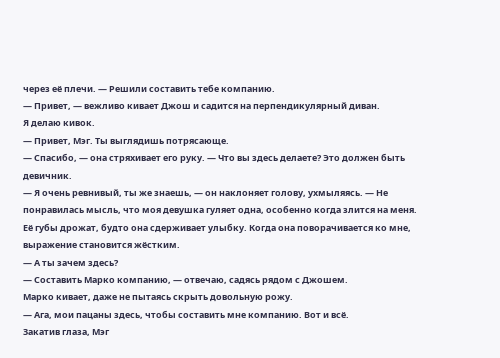через её плечи. — Решили составить тебе компанию.
— Привет, — вежливо кивает Джош и садится на перпендикулярный диван.
Я делаю кивок.
— Привет, Мэг. Ты выглядишь потрясающе.
— Спасибо, — она стряхивает его руку. — Что вы здесь делаете? Это должен быть девичник.
— Я очень ревнивый, ты же знаешь, — он наклоняет голову, ухмыляясь. — Не понравилась мысль, что моя девушка гуляет одна, особенно когда злится на меня.
Её губы дрожат, будто она сдерживает улыбку. Когда она поворачивается ко мне, выражение становится жёстким.
— А ты зачем здесь?
— Составить Марко компанию, — отвечаю, садясь рядом с Джошем.
Марко кивает, даже не пытаясь скрыть довольную рожу.
— Ага, мои пацаны здесь, чтобы составить мне компанию. Вот и всё.
Закатив глаза, Мэг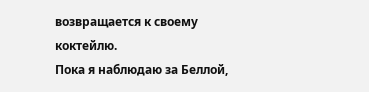возвращается к своему коктейлю.
Пока я наблюдаю за Беллой,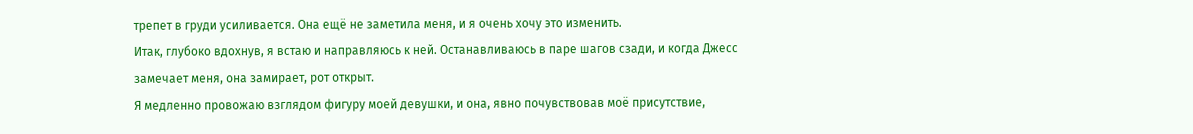трепет в груди усиливается. Она ещё не заметила меня, и я очень хочу это изменить.
Итак, глубоко вдохнув, я встаю и направляюсь к ней. Останавливаюсь в паре шагов сзади, и когда Джесс замечает меня, она замирает, рот открыт.
Я медленно провожаю взглядом фигуру моей девушки, и она, явно почувствовав моё присутствие,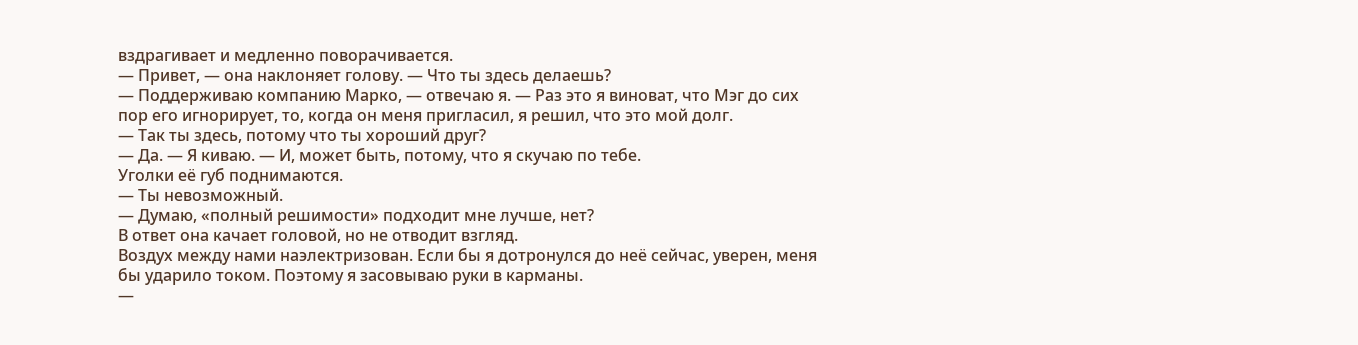вздрагивает и медленно поворачивается.
— Привет, — она наклоняет голову. — Что ты здесь делаешь?
— Поддерживаю компанию Марко, — отвечаю я. — Раз это я виноват, что Мэг до сих пор его игнорирует, то, когда он меня пригласил, я решил, что это мой долг.
— Так ты здесь, потому что ты хороший друг?
— Да. — Я киваю. — И, может быть, потому, что я скучаю по тебе.
Уголки её губ поднимаются.
— Ты невозможный.
— Думаю, «полный решимости» подходит мне лучше, нет?
В ответ она качает головой, но не отводит взгляд.
Воздух между нами наэлектризован. Если бы я дотронулся до неё сейчас, уверен, меня бы ударило током. Поэтому я засовываю руки в карманы.
—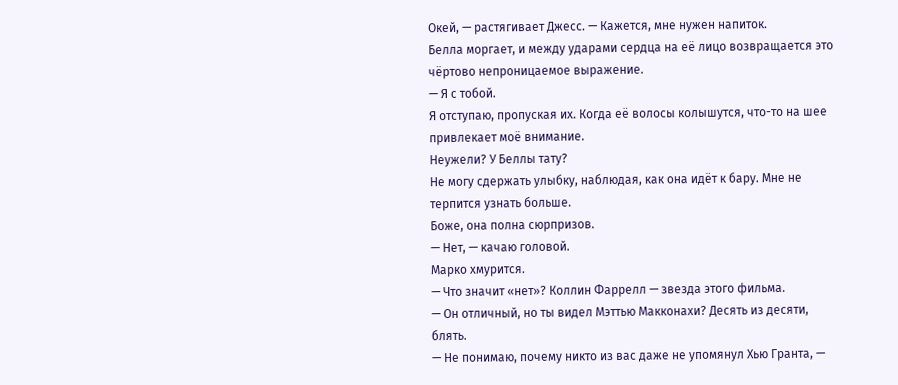Окей, — растягивает Джесс. — Кажется, мне нужен напиток.
Белла моргает, и между ударами сердца на её лицо возвращается это чёртово непроницаемое выражение.
— Я с тобой.
Я отступаю, пропуская их. Когда её волосы колышутся, что-то на шее привлекает моё внимание.
Неужели? У Беллы тату?
Не могу сдержать улыбку, наблюдая, как она идёт к бару. Мне не терпится узнать больше.
Боже, она полна сюрпризов.
— Нет, — качаю головой.
Марко хмурится.
— Что значит «нет»? Коллин Фаррелл — звезда этого фильма.
— Он отличный, но ты видел Мэттью Макконахи? Десять из десяти, блять.
— Не понимаю, почему никто из вас даже не упомянул Хью Гранта, —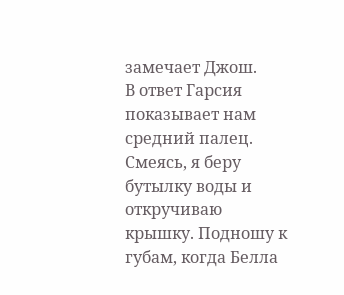замечает Джош.
В ответ Гарсия показывает нам средний палец.
Смеясь, я беру бутылку воды и откручиваю крышку. Подношу к губам, когда Белла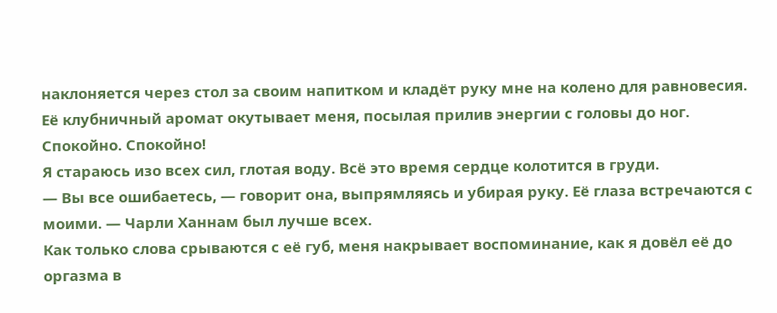наклоняется через стол за своим напитком и кладёт руку мне на колено для равновесия. Её клубничный аромат окутывает меня, посылая прилив энергии с головы до ног.
Спокойно. Спокойно!
Я стараюсь изо всех сил, глотая воду. Всё это время сердце колотится в груди.
— Вы все ошибаетесь, — говорит она, выпрямляясь и убирая руку. Её глаза встречаются с моими. — Чарли Ханнам был лучше всех.
Как только слова срываются с её губ, меня накрывает воспоминание, как я довёл её до оргазма в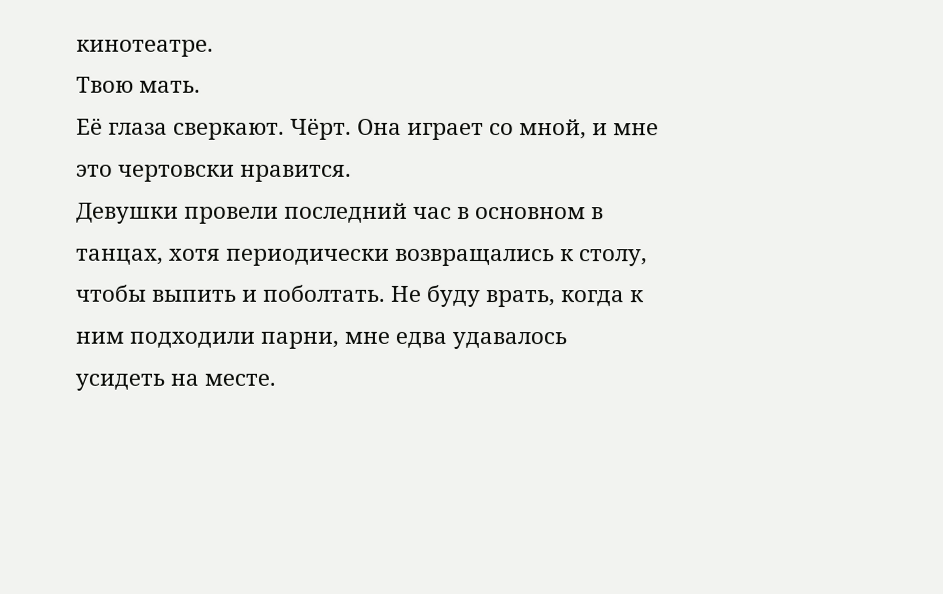кинотеатре.
Твою мать.
Её глаза сверкают. Чёрт. Она играет со мной, и мне это чертовски нравится.
Девушки провели последний час в основном в танцах, хотя периодически возвращались к столу, чтобы выпить и поболтать. Не буду врать, когда к ним подходили парни, мне едва удавалось усидеть на месте.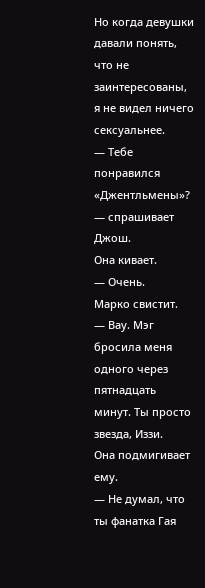Но когда девушки давали понять, что не заинтересованы, я не видел ничего сексуальнее.
— Тебе понравился «Джентльмены»? — спрашивает Джош.
Она кивает.
— Очень.
Марко свистит.
— Вау. Мэг бросила меня одного через пятнадцать минут. Ты просто звезда, Иззи.
Она подмигивает ему.
— Не думал, что ты фанатка Гая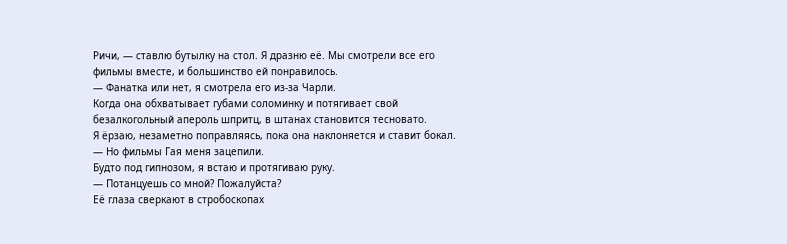Ричи, — ставлю бутылку на стол. Я дразню её. Мы смотрели все его фильмы вместе, и большинство ей понравилось.
— Фанатка или нет, я смотрела его из-за Чарли.
Когда она обхватывает губами соломинку и потягивает свой безалкогольный апероль шпритц, в штанах становится тесновато.
Я ёрзаю, незаметно поправляясь, пока она наклоняется и ставит бокал.
— Но фильмы Гая меня зацепили.
Будто под гипнозом, я встаю и протягиваю руку.
— Потанцуешь со мной? Пожалуйста?
Её глаза сверкают в стробоскопах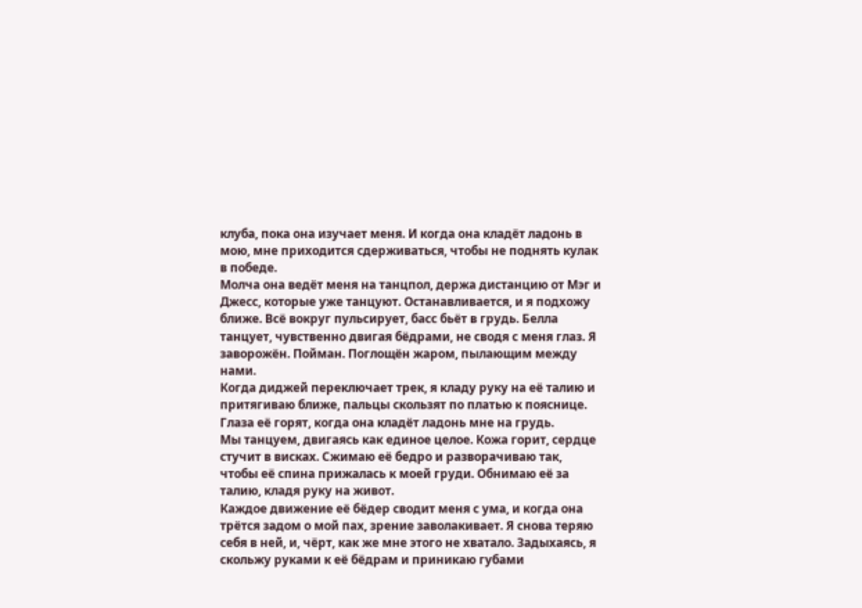клуба, пока она изучает меня. И когда она кладёт ладонь в мою, мне приходится сдерживаться, чтобы не поднять кулак в победе.
Молча она ведёт меня на танцпол, держа дистанцию от Мэг и Джесс, которые уже танцуют. Останавливается, и я подхожу ближе. Всё вокруг пульсирует, басс бьёт в грудь. Белла танцует, чувственно двигая бёдрами, не сводя с меня глаз. Я заворожён. Пойман. Поглощён жаром, пылающим между нами.
Когда диджей переключает трек, я кладу руку на её талию и притягиваю ближе, пальцы скользят по платью к пояснице. Глаза её горят, когда она кладёт ладонь мне на грудь.
Мы танцуем, двигаясь как единое целое. Кожа горит, сердце стучит в висках. Сжимаю её бедро и разворачиваю так, чтобы её спина прижалась к моей груди. Обнимаю её за талию, кладя руку на живот.
Каждое движение её бёдер сводит меня с ума, и когда она трётся задом о мой пах, зрение заволакивает. Я снова теряю себя в ней, и, чёрт, как же мне этого не хватало. Задыхаясь, я скольжу руками к её бёдрам и приникаю губами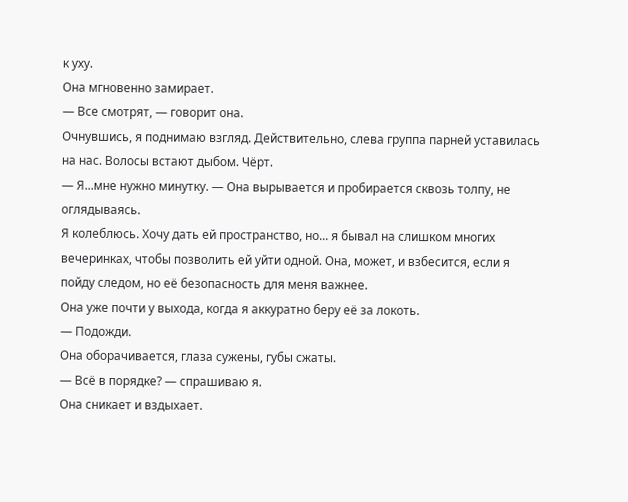к уху.
Она мгновенно замирает.
— Все смотрят, — говорит она.
Очнувшись, я поднимаю взгляд. Действительно, слева группа парней уставилась на нас. Волосы встают дыбом. Чёрт.
— Я...мне нужно минутку. — Она вырывается и пробирается сквозь толпу, не оглядываясь.
Я колеблюсь. Хочу дать ей пространство, но... я бывал на слишком многих вечеринках, чтобы позволить ей уйти одной. Она, может, и взбесится, если я пойду следом, но её безопасность для меня важнее.
Она уже почти у выхода, когда я аккуратно беру её за локоть.
— Подожди.
Она оборачивается, глаза сужены, губы сжаты.
— Всё в порядке? — спрашиваю я.
Она сникает и вздыхает.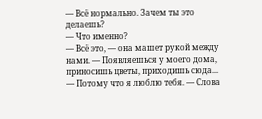— Всё нормально. Зачем ты это делаешь?
— Что именно?
— Всё это, — она машет рукой между нами. — Появляешься у моего дома, приносишь цветы, приходишь сюда...
— Потому что я люблю тебя. — Слова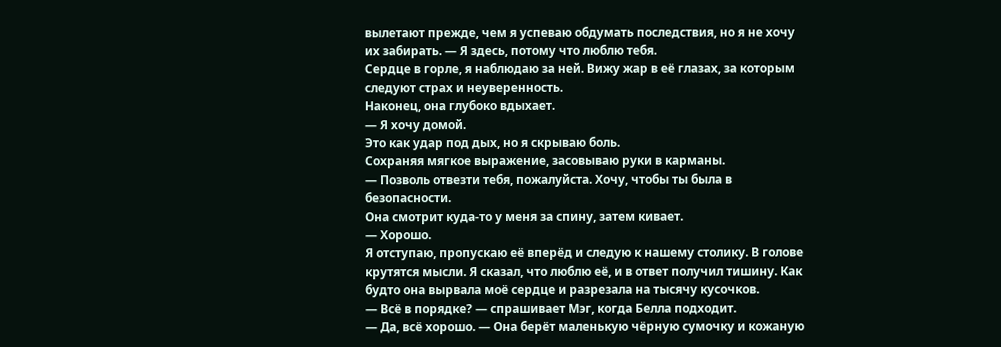вылетают прежде, чем я успеваю обдумать последствия, но я не хочу их забирать. — Я здесь, потому что люблю тебя.
Сердце в горле, я наблюдаю за ней. Вижу жар в её глазах, за которым следуют страх и неуверенность.
Наконец, она глубоко вдыхает.
— Я хочу домой.
Это как удар под дых, но я скрываю боль.
Сохраняя мягкое выражение, засовываю руки в карманы.
— Позволь отвезти тебя, пожалуйста. Хочу, чтобы ты была в безопасности.
Она смотрит куда-то у меня за спину, затем кивает.
— Хорошо.
Я отступаю, пропускаю её вперёд и следую к нашему столику. В голове крутятся мысли. Я сказал, что люблю её, и в ответ получил тишину. Как будто она вырвала моё сердце и разрезала на тысячу кусочков.
— Всё в порядке? — спрашивает Мэг, когда Белла подходит.
— Да, всё хорошо. — Она берёт маленькую чёрную сумочку и кожаную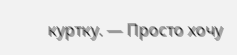куртку. — Просто хочу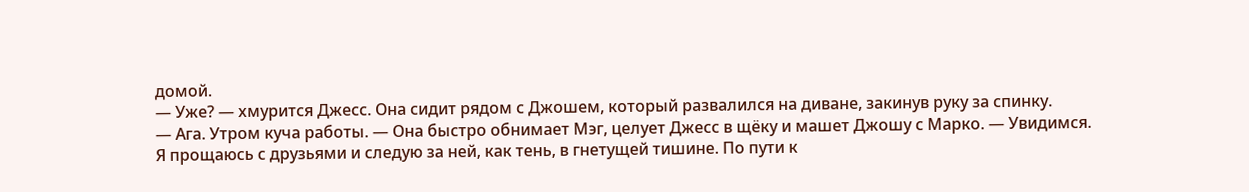домой.
— Уже? — хмурится Джесс. Она сидит рядом с Джошем, который развалился на диване, закинув руку за спинку.
— Ага. Утром куча работы. — Она быстро обнимает Мэг, целует Джесс в щёку и машет Джошу с Марко. — Увидимся.
Я прощаюсь с друзьями и следую за ней, как тень, в гнетущей тишине. По пути к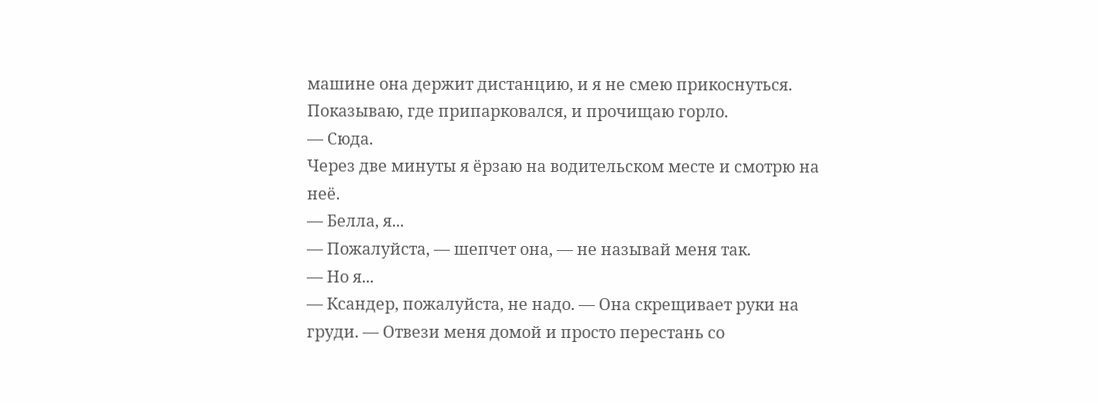машине она держит дистанцию, и я не смею прикоснуться.
Показываю, где припарковался, и прочищаю горло.
— Сюда.
Через две минуты я ёрзаю на водительском месте и смотрю на неё.
— Белла, я...
— Пожалуйста, — шепчет она, — не называй меня так.
— Но я...
— Ксандер, пожалуйста, не надо. — Она скрещивает руки на груди. — Отвези меня домой и просто перестань со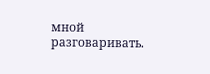мной разговаривать.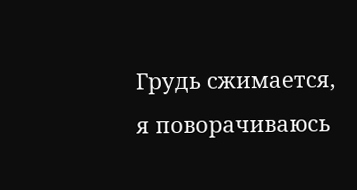Грудь сжимается, я поворачиваюсь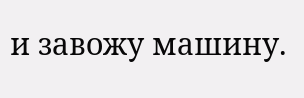и завожу машину.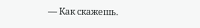— Как скажешь.